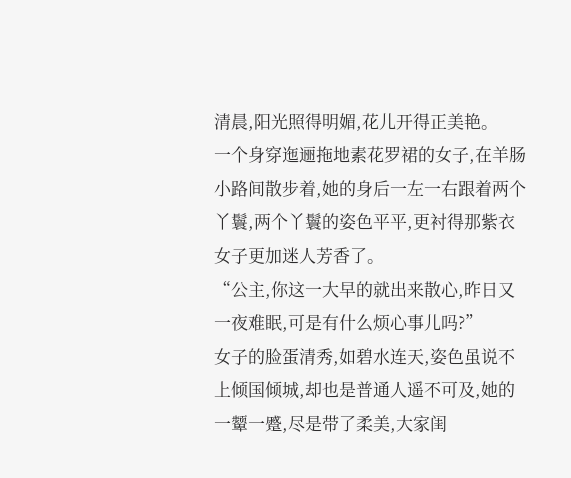清晨,阳光照得明媚,花儿开得正美艳。
一个身穿迤逦拖地素花罗裙的女子,在羊肠小路间散步着,她的身后一左一右跟着两个丫鬟,两个丫鬟的姿色平平,更衬得那紫衣女子更加迷人芳香了。
“公主,你这一大早的就出来散心,昨日又一夜难眠,可是有什么烦心事儿吗?”
女子的脸蛋清秀,如碧水连天,姿色虽说不上倾国倾城,却也是普通人遥不可及,她的一颦一蹙,尽是带了柔美,大家闺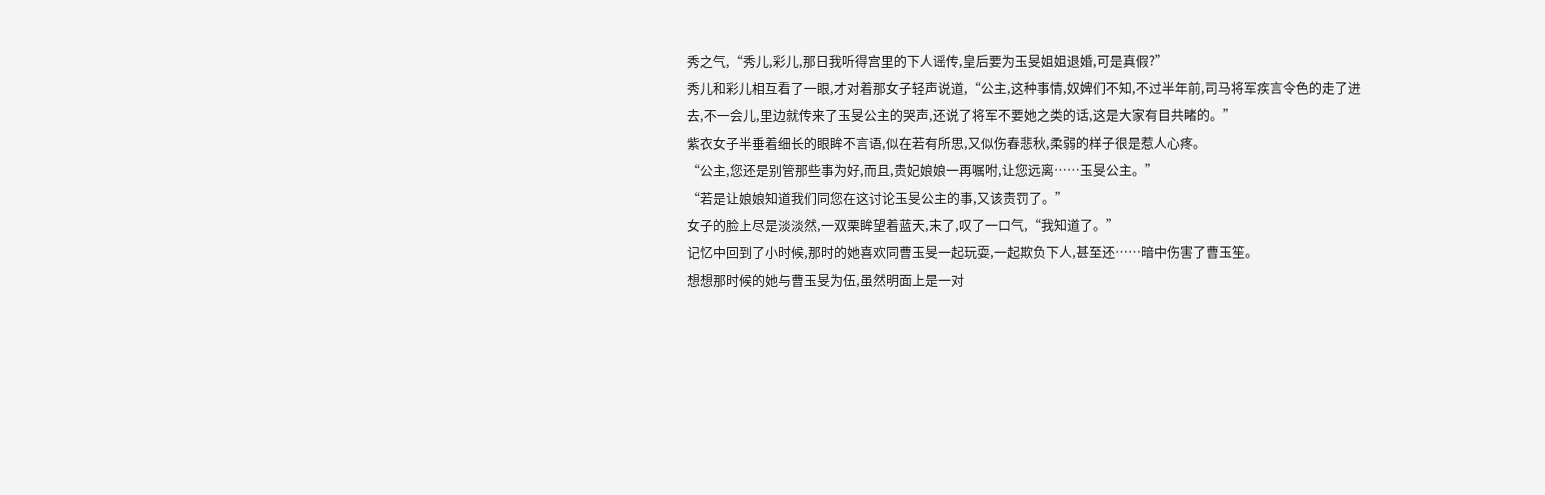秀之气,“秀儿,彩儿,那日我听得宫里的下人谣传,皇后要为玉旻姐姐退婚,可是真假?”
秀儿和彩儿相互看了一眼,才对着那女子轻声说道,“公主,这种事情,奴婢们不知,不过半年前,司马将军疾言令色的走了进去,不一会儿,里边就传来了玉旻公主的哭声,还说了将军不要她之类的话,这是大家有目共睹的。”
紫衣女子半垂着细长的眼眸不言语,似在若有所思,又似伤春悲秋,柔弱的样子很是惹人心疼。
“公主,您还是别管那些事为好,而且,贵妃娘娘一再嘱咐,让您远离……玉旻公主。”
“若是让娘娘知道我们同您在这讨论玉旻公主的事,又该责罚了。”
女子的脸上尽是淡淡然,一双栗眸望着蓝天,末了,叹了一口气,“我知道了。”
记忆中回到了小时候,那时的她喜欢同曹玉旻一起玩耍,一起欺负下人,甚至还……暗中伤害了曹玉笙。
想想那时候的她与曹玉旻为伍,虽然明面上是一对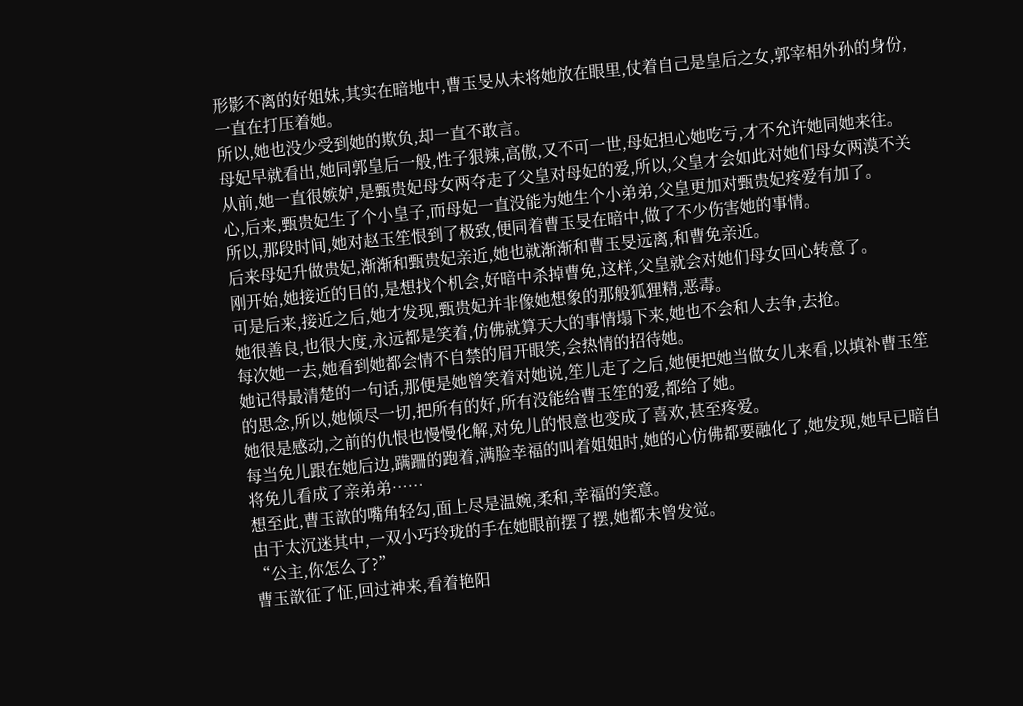形影不离的好姐妹,其实在暗地中,曹玉旻从未将她放在眼里,仗着自己是皇后之女,郭宰相外孙的身份,一直在打压着她。
所以,她也没少受到她的欺负,却一直不敢言。
母妃早就看出,她同郭皇后一般,性子狠辣,高傲,又不可一世,母妃担心她吃亏,才不允许她同她来往。
从前,她一直很嫉妒,是甄贵妃母女两夺走了父皇对母妃的爱,所以,父皇才会如此对她们母女两漠不关心,后来,甄贵妃生了个小皇子,而母妃一直没能为她生个小弟弟,父皇更加对甄贵妃疼爱有加了。
所以,那段时间,她对赵玉笙恨到了极致,便同着曹玉旻在暗中,做了不少伤害她的事情。
后来母妃升做贵妃,渐渐和甄贵妃亲近,她也就渐渐和曹玉旻远离,和曹免亲近。
刚开始,她接近的目的,是想找个机会,好暗中杀掉曹免,这样,父皇就会对她们母女回心转意了。
可是后来,接近之后,她才发现,甄贵妃并非像她想象的那般狐狸精,恶毒。
她很善良,也很大度,永远都是笑着,仿佛就算天大的事情塌下来,她也不会和人去争,去抢。
每次她一去,她看到她都会情不自禁的眉开眼笑,会热情的招待她。
她记得最清楚的一句话,那便是她曾笑着对她说,笙儿走了之后,她便把她当做女儿来看,以填补曹玉笙的思念,所以,她倾尽一切,把所有的好,所有没能给曹玉笙的爱,都给了她。
她很是感动,之前的仇恨也慢慢化解,对免儿的恨意也变成了喜欢,甚至疼爱。
每当免儿跟在她后边,蹒跚的跑着,满脸幸福的叫着姐姐时,她的心仿佛都要融化了,她发现,她早已暗自将免儿看成了亲弟弟……
想至此,曹玉歆的嘴角轻勾,面上尽是温婉,柔和,幸福的笑意。
由于太沉迷其中,一双小巧玲珑的手在她眼前摆了摆,她都未曾发觉。
“公主,你怎么了?”
曹玉歆征了怔,回过神来,看着艳阳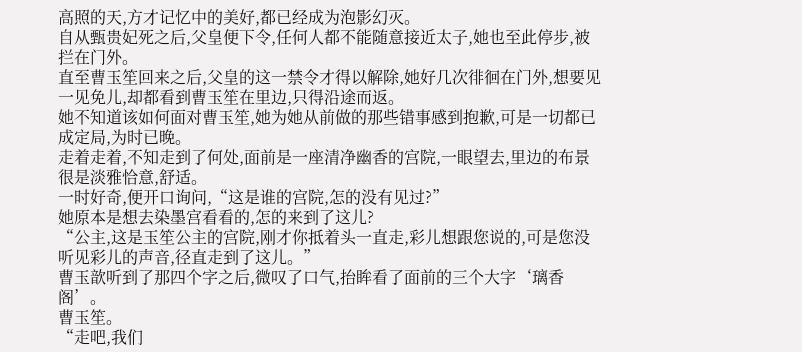高照的天,方才记忆中的美好,都已经成为泡影幻灭。
自从甄贵妃死之后,父皇便下令,任何人都不能随意接近太子,她也至此停步,被拦在门外。
直至曹玉笙回来之后,父皇的这一禁令才得以解除,她好几次徘徊在门外,想要见一见免儿,却都看到曹玉笙在里边,只得沿途而返。
她不知道该如何面对曹玉笙,她为她从前做的那些错事感到抱歉,可是一切都已成定局,为时已晚。
走着走着,不知走到了何处,面前是一座清净幽香的宫院,一眼望去,里边的布景很是淡雅恰意,舒适。
一时好奇,便开口询问,“这是谁的宫院,怎的没有见过?”
她原本是想去染墨宫看看的,怎的来到了这儿?
“公主,这是玉笙公主的宫院,刚才你抵着头一直走,彩儿想跟您说的,可是您没听见彩儿的声音,径直走到了这儿。”
曹玉歆听到了那四个字之后,微叹了口气,抬眸看了面前的三个大字‘璃香阁’。
曹玉笙。
“走吧,我们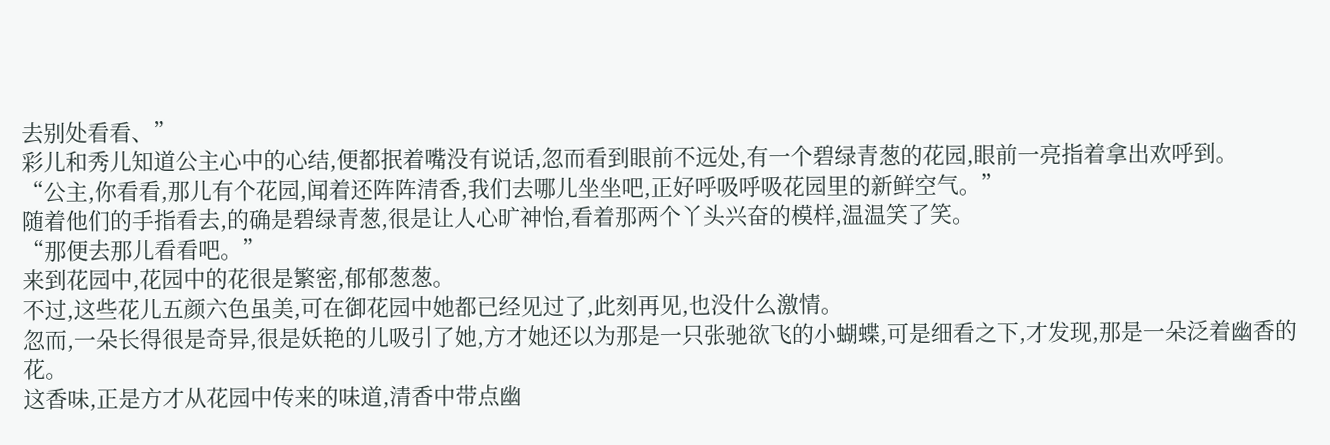去别处看看、”
彩儿和秀儿知道公主心中的心结,便都抿着嘴没有说话,忽而看到眼前不远处,有一个碧绿青葱的花园,眼前一亮指着拿出欢呼到。
“公主,你看看,那儿有个花园,闻着还阵阵清香,我们去哪儿坐坐吧,正好呼吸呼吸花园里的新鲜空气。”
随着他们的手指看去,的确是碧绿青葱,很是让人心旷神怡,看着那两个丫头兴奋的模样,温温笑了笑。
“那便去那儿看看吧。”
来到花园中,花园中的花很是繁密,郁郁葱葱。
不过,这些花儿五颜六色虽美,可在御花园中她都已经见过了,此刻再见,也没什么激情。
忽而,一朵长得很是奇异,很是妖艳的儿吸引了她,方才她还以为那是一只张驰欲飞的小蝴蝶,可是细看之下,才发现,那是一朵泛着幽香的花。
这香味,正是方才从花园中传来的味道,清香中带点幽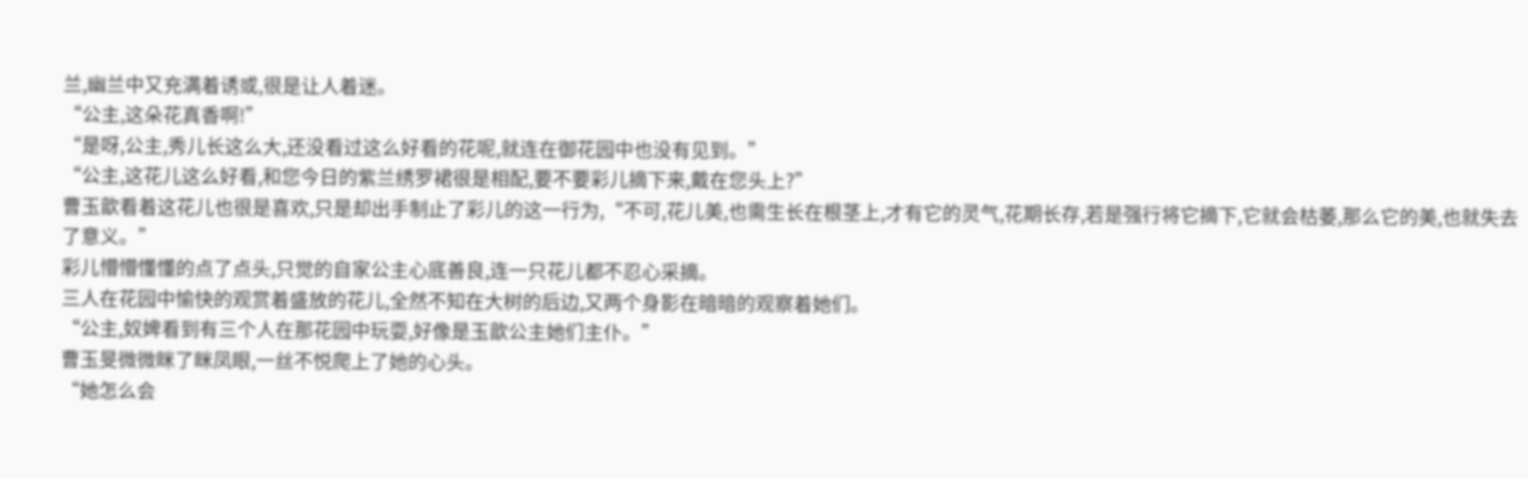兰,幽兰中又充满着诱或,很是让人着迷。
“公主,这朵花真香啊!”
“是呀,公主,秀儿长这么大,还没看过这么好看的花呢,就连在御花园中也没有见到。”
“公主,这花儿这么好看,和您今日的紫兰绣罗裙很是相配,要不要彩儿摘下来,戴在您头上?”
曹玉歆看着这花儿也很是喜欢,只是却出手制止了彩儿的这一行为,“不可,花儿美,也需生长在根茎上,才有它的灵气,花期长存,若是强行将它摘下,它就会枯萎,那么它的美,也就失去了意义。”
彩儿懵懵懂懂的点了点头,只觉的自家公主心底善良,连一只花儿都不忍心采摘。
三人在花园中愉快的观赏着盛放的花儿,全然不知在大树的后边,又两个身影在暗暗的观察着她们。
“公主,奴婢看到有三个人在那花园中玩耍,好像是玉歆公主她们主仆。”
曹玉旻微微眯了眯凤眼,一丝不悦爬上了她的心头。
“她怎么会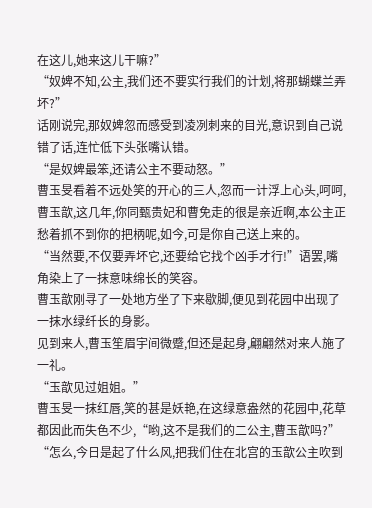在这儿,她来这儿干嘛?”
“奴婢不知,公主,我们还不要实行我们的计划,将那蝴蝶兰弄坏?”
话刚说完,那奴婢忽而感受到凌冽刺来的目光,意识到自己说错了话,连忙低下头张嘴认错。
“是奴婢最笨,还请公主不要动怒。”
曹玉旻看着不远处笑的开心的三人,忽而一计浮上心头,呵呵,曹玉歆,这几年,你同甄贵妃和曹免走的很是亲近啊,本公主正愁着抓不到你的把柄呢,如今,可是你自己送上来的。
“当然要,不仅要弄坏它,还要给它找个凶手才行!”语罢,嘴角染上了一抹意味绵长的笑容。
曹玉歆刚寻了一处地方坐了下来歇脚,便见到花园中出现了一抹水绿纤长的身影。
见到来人,曹玉笙眉宇间微蹙,但还是起身,翩翩然对来人施了一礼。
“玉歆见过姐姐。”
曹玉旻一抹红唇,笑的甚是妖艳,在这绿意盎然的花园中,花草都因此而失色不少,“哟,这不是我们的二公主,曹玉歆吗?”
“怎么,今日是起了什么风,把我们住在北宫的玉歆公主吹到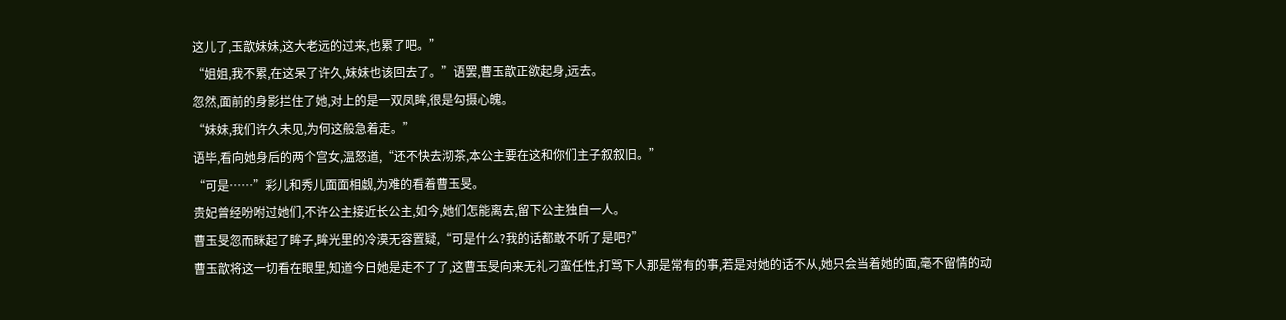这儿了,玉歆妹妹,这大老远的过来,也累了吧。”
“姐姐,我不累,在这呆了许久,妹妹也该回去了。”语罢,曹玉歆正欲起身,远去。
忽然,面前的身影拦住了她,对上的是一双凤眸,很是勾摄心魄。
“妹妹,我们许久未见,为何这般急着走。”
语毕,看向她身后的两个宫女,温怒道,“还不快去沏茶,本公主要在这和你们主子叙叙旧。”
“可是……”彩儿和秀儿面面相觑,为难的看着曹玉旻。
贵妃曾经吩咐过她们,不许公主接近长公主,如今,她们怎能离去,留下公主独自一人。
曹玉旻忽而眯起了眸子,眸光里的冷漠无容置疑,“可是什么?我的话都敢不听了是吧?”
曹玉歆将这一切看在眼里,知道今日她是走不了了,这曹玉旻向来无礼刁蛮任性,打骂下人那是常有的事,若是对她的话不从,她只会当着她的面,毫不留情的动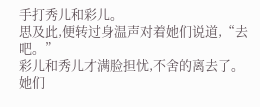手打秀儿和彩儿。
思及此,便转过身温声对着她们说道,“去吧。”
彩儿和秀儿才满脸担忧,不舍的离去了。
她们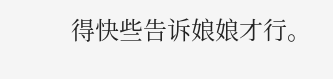得快些告诉娘娘才行。